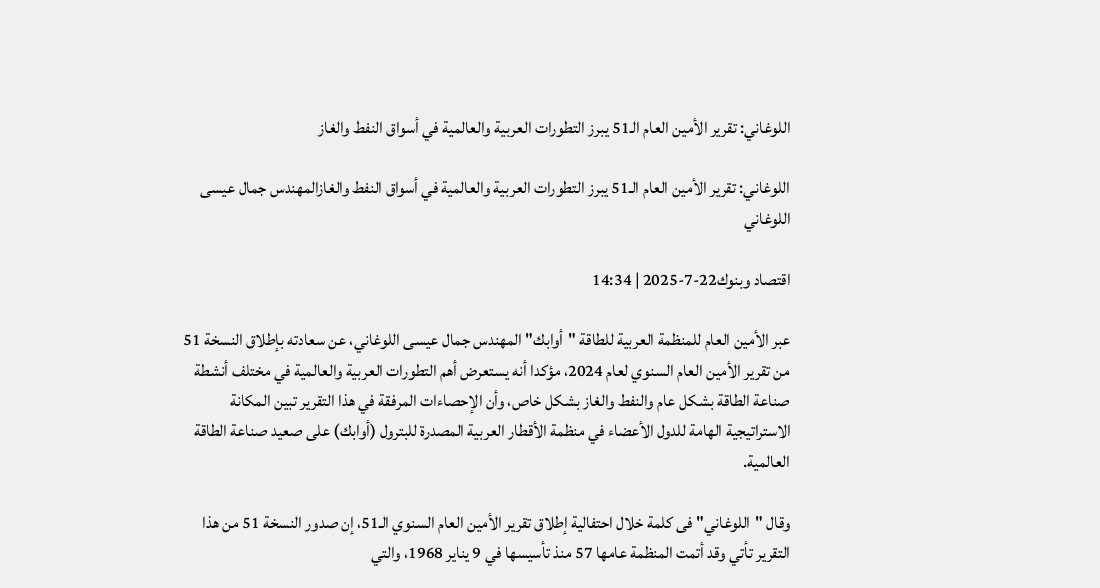اللوغاني: تقرير الأمين العام الـ51 يبرز التطورات العربية والعالمية في أسواق النفط والغاز

اللوغاني: تقرير الأمين العام الـ51 يبرز التطورات العربية والعالمية في أسواق النفط والغازالمهندس جمال عيسى اللوغاني

اقتصاد وبنوك22-7-2025 | 14:34

عبر الأمين العام للمنظمة العربية للطاقة "أوابك" المهندس جمال عيسى اللوغاني، عن سعادته بإطلاق النسخة 51 من تقرير الأمين العام السنوي لعام 2024، مؤكدا أنه يستعرض أهم التطورات العربية والعالمية في مختلف أنشطة صناعة الطاقة بشكل عام والنفط والغاز بشكل خاص، وأن الإحصاءات المرفقة في هذا التقرير تبين المكانة الاستراتيجية الهامة للدول الأعضاء في منظمة الأقطار العربية المصدرة للبترول (أوابك) على صعيد صناعة الطاقة العالمية.

وقال "اللوغاني" فى كلمة خلال احتفالية إطلاق تقرير الأمين العام السنوي الـ51، إن صدور النسخة 51 من هذا التقرير تأتي وقد أتمت المنظمة عامها 57 منذ تأسيسها في 9 يناير 1968، والتي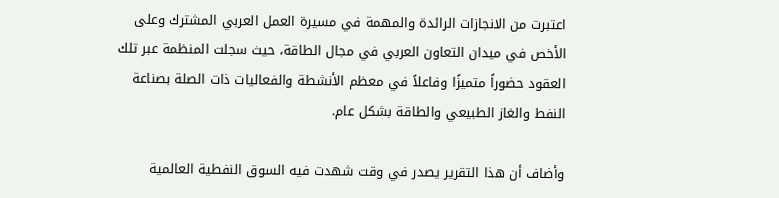اعتبرت من الانجازات الرائدة والمهمة في مسيرة العمل العربي المشترك وعلى الأخص في ميدان التعاون العربي في مجال الطاقة، حيث سجلت المنظمة عبر تلك العقود حضوراً متميزًا وفاعلاً في معظم الأنشطة والفعاليات ذات الصلة بصناعة النفط والغاز الطبيعي والطاقة بشكل عام.

وأضاف أن هذا التقرير يصدر في وقت شهدت فيه السوق النفطية العالمية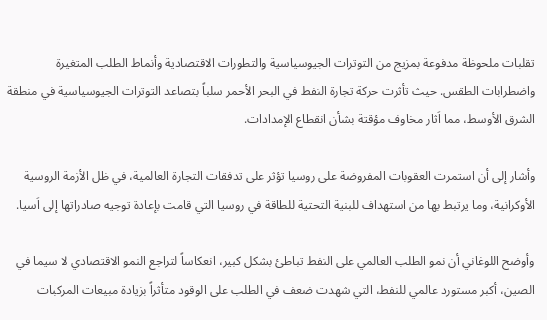تقلبات ملحوظة مدفوعة بمزيج من التوترات الجيوسياسية والتطورات الاقتصادية وأنماط الطلب المتغيرة واضطرابات الطقس. حيث تأثرت حركة تجارة النفط في البحر الأحمر سلباً بتصاعد التوترات الجيوسياسية في منطقة الشرق الأوسط، مما اَثار مخاوف مؤقتة بشأن انقطاع الإمدادات.

وأشار إلى أن استمرت العقوبات المفروضة على روسيا تؤثر على تدفقات التجارة العالمية، في ظل الأزمة الروسية الأوكرانية، وما يرتبط بها من استهداف للبنية التحتية للطاقة في روسيا التي قامت بإعادة توجيه صادراتها إلى اَسيا.

وأوضح اللوغاني أن نمو الطلب العالمي على النفط تباطئ بشكل كبير، انعكاساً لتراجع النمو الاقتصادي لا سيما في الصين، أكبر مستورد عالمي للنفط، التي شهدت ضعف في الطلب على الوقود متأثراً بزيادة مبيعات المركبات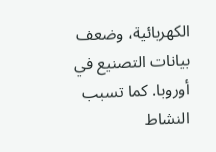الكهربائية، وضعف بيانات التصنيع في أوروبا. كما تسبب النشاط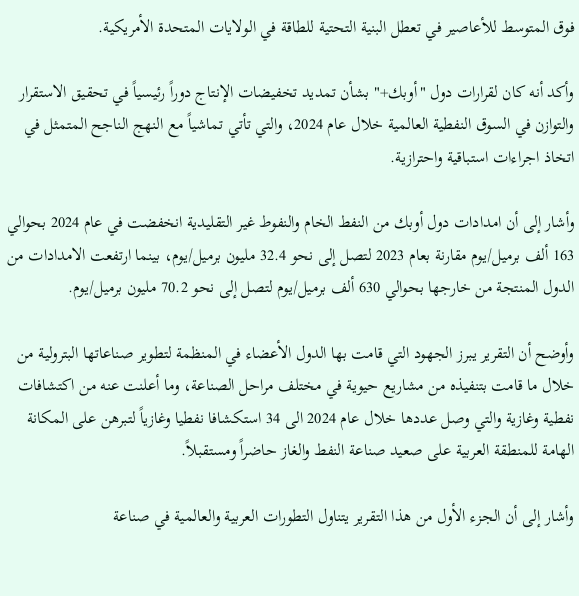فوق المتوسط للأعاصير في تعطل البنية التحتية للطاقة في الولايات المتحدة الأمريكية.

وأكد أنه كان لقرارات دول "أوبك+" بشأن تمديد تخفيضات الإنتاج دوراً رئيسياً في تحقيق الاستقرار والتوازن في السوق النفطية العالمية خلال عام 2024، والتي تأتي تماشياً مع النهج الناجح المتمثل في اتخاذ اجراءات استباقية واحترازية.

وأشار إلى أن امدادات دول أوبك من النفط الخام والنفوط غير التقليدية انخفضت في عام 2024 بحوالي 163 ألف برميل/يوم مقارنة بعام 2023 لتصل إلى نحو 32.4 مليون برميل/يوم، بينما ارتفعت الامدادات من الدول المنتجة من خارجها بحوالي 630 ألف برميل/يوم لتصل إلى نحو 70.2 مليون برميل/يوم.

وأوضح أن التقرير يبرز الجهود التي قامت بها الدول الأعضاء في المنظمة لتطوير صناعاتها البترولية من خلال ما قامت بتنفيذه من مشاريع حيوية في مختلف مراحل الصناعة، وما أعلنت عنه من اكتشافات نفطية وغازية والتي وصل عددها خلال عام 2024 الى 34 استكشافا نفطيا وغازياً لتبرهن على المكانة الهامة للمنطقة العربية على صعيد صناعة النفط والغاز حاضراً ومستقبلاً.

وأشار إلى أن الجزء الأول من هذا التقرير يتناول التطورات العربية والعالمية في صناعة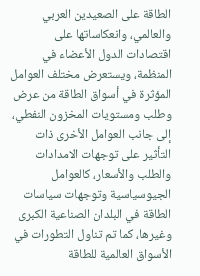الطاقة على الصعيدين العربي والعالمي، وانعكاساتها على اقتصادات الدول الأعضاء في المنظمة، ويستعرض مختلف العوامل المؤثرة في أسواق الطاقة من عرض وطلب ومستويات المخزون النفطي، إلى جانب العوامل الأخرى ذات التأثير على توجهات الامدادات والطلب والأسعار، كالعوامل الجيوسياسية وتوجهات سياسات الطاقة في البلدان الصناعية الكبرى وغيرها، كما تم تناول التطورات في الأسواق العالمية للطاقة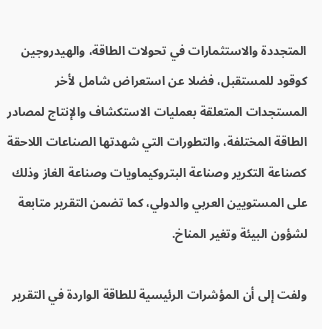المتجددة والاستثمارات في تحولات الطاقة، والهيدروجين كوقود للمستقبل، فضلا عن استعراض شامل لأخر المستجدات المتعلقة بعمليات الاستكشاف والإنتاج لمصادر الطاقة المختلفة، والتطورات التي شهدتها الصناعات اللاحقة كصناعة التكرير وصناعة البتروكيماويات وصناعة الغاز وذلك على المستويين العربي والدولي، كما تضمن التقرير متابعة لشؤون البيئة وتغير المناخ.

ولفت إلى أن المؤشرات الرئيسية للطاقة الواردة في التقرير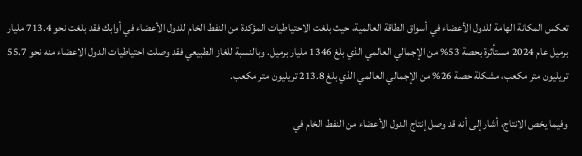تعكس المكانة الهامة للدول الأعضاء في أسواق الطاقة العالمية، حيث بلغت الاحتياطيات المؤكدة من النفط الخام للدول الأعضاء في أوابك فقد بلغت نحو 713.4 مليار برميل عام 2024 مستأثرة بحصة 53% من الإجمالي العالمي الذي بلغ 1346 مليار برميل. وبالنسبة للغاز الطبيعي فقد وصلت احتياطيات الدول الاعضاء منه نحو 55.7 تريليون متر مكعب، مشكلة حصة 26% من الإجمالي العالمي الذي بلغ 213.8 تريليون متر مكعب.

وفيما يخص الانتاج، أشار إلى أنه قد وصل إنتاج الدول الأعضاء من النفط الخام في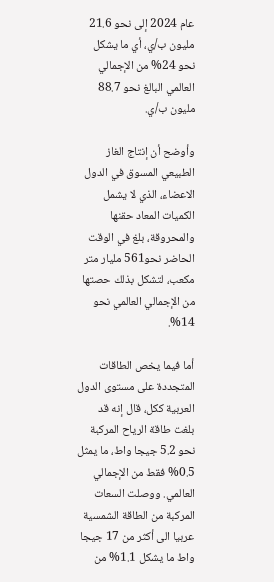عام 2024 إلى نحو 21.6 مليون ب/ي، أي ما يشكل نحو 24% من الإجمالي العالمي البالغ نحو 88.7 مليون ب/ي.

وأوضح أن إنتاج الغاز الطبيعي المسوق في الدول الاعضاء، الذي لا يشمل الكميات المعاد حقنها والمحروقة، بلغ في الوقت الحاضر نحو561 مليار متر مكعب، لتشكل بذلك حصتها من الإجمالي العالمي نحو 14%.

أما فيما يخص الطاقات المتجددة على مستوى الدول العربية ككل، قال إنه قد بلغت طاقة الرياح المركبة نحو 5.2 جيجا واط، ما يمثل 0.5% فقط من الإجمالي العالمي. ووصلت السعات المركبة من الطاقة الشمسية عربيا الى أكثر من 17 جيجا واط ما يشكل 1.1% من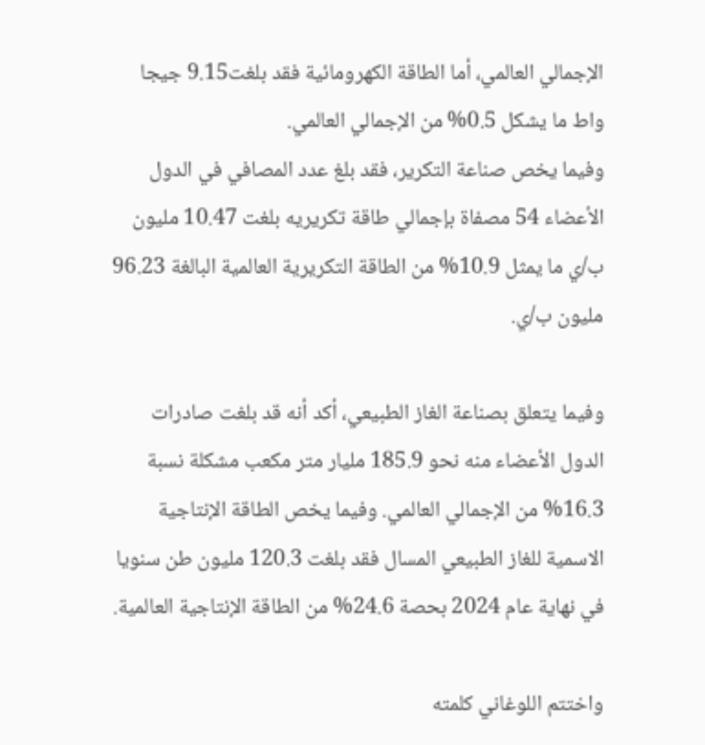الإجمالي العالمي، أما الطاقة الكهرومائية فقد بلغت9.15 جيجا واط ما يشكل 0.5% من الإجمالي العالمي.
وفيما يخص صناعة التكرير، فقد بلغ عدد المصافي في الدول الأعضاء 54 مصفاة بإجمالي طاقة تكريريه بلغت 10.47 مليون ب/ي ما يمثل 10.9% من الطاقة التكريرية العالمية البالغة 96.23 مليون ب/ي.

وفيما يتعلق بصناعة الغاز الطبيعي، أكد أنه قد بلغت صادرات الدول الأعضاء منه نحو 185.9 مليار متر مكعب مشكلة نسبة 16.3% من الإجمالي العالمي. وفيما يخص الطاقة الإنتاجية الاسمية للغاز الطبيعي المسال فقد بلغت 120.3 مليون طن سنويا في نهاية عام 2024 بحصة 24.6% من الطاقة الإنتاجية العالمية.

واختتم اللوغاني كلمته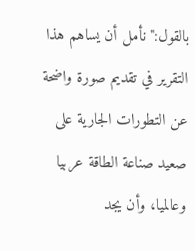بالقول:"نأمل أن يساهم هذا التقرير في تقديم صورة واضحة عن التطورات الجارية على صعيد صناعة الطاقة عربيا وعالميا، وأن يجد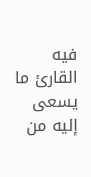فيه القارئ ما يسعى إليه من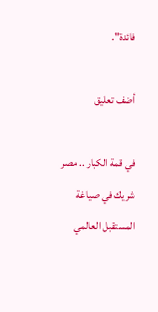فائدة".

أضف تعليق

في قمة الكبار .. مصر شريك في صياغة المستقبل العالمي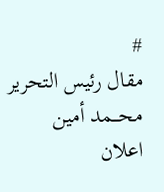#
مقال رئيس التحرير
محـــمد أمين
اعلان